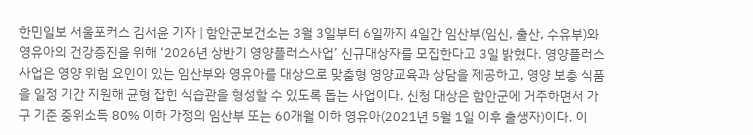한민일보 서울포커스 김서윤 기자 | 함안군보건소는 3월 3일부터 6일까지 4일간 임산부(임신, 출산, 수유부)와 영유아의 건강증진을 위해 ‘2026년 상반기 영양플러스사업’ 신규대상자를 모집한다고 3일 밝혔다. 영양플러스사업은 영양 위험 요인이 있는 임산부와 영유아를 대상으로 맞춤형 영양교육과 상담을 제공하고, 영양 보충 식품을 일정 기간 지원해 균형 잡힌 식습관을 형성할 수 있도록 돕는 사업이다. 신청 대상은 함안군에 거주하면서 가구 기준 중위소득 80% 이하 가정의 임산부 또는 60개월 이하 영유아(2021년 5월 1일 이후 출생자)이다. 이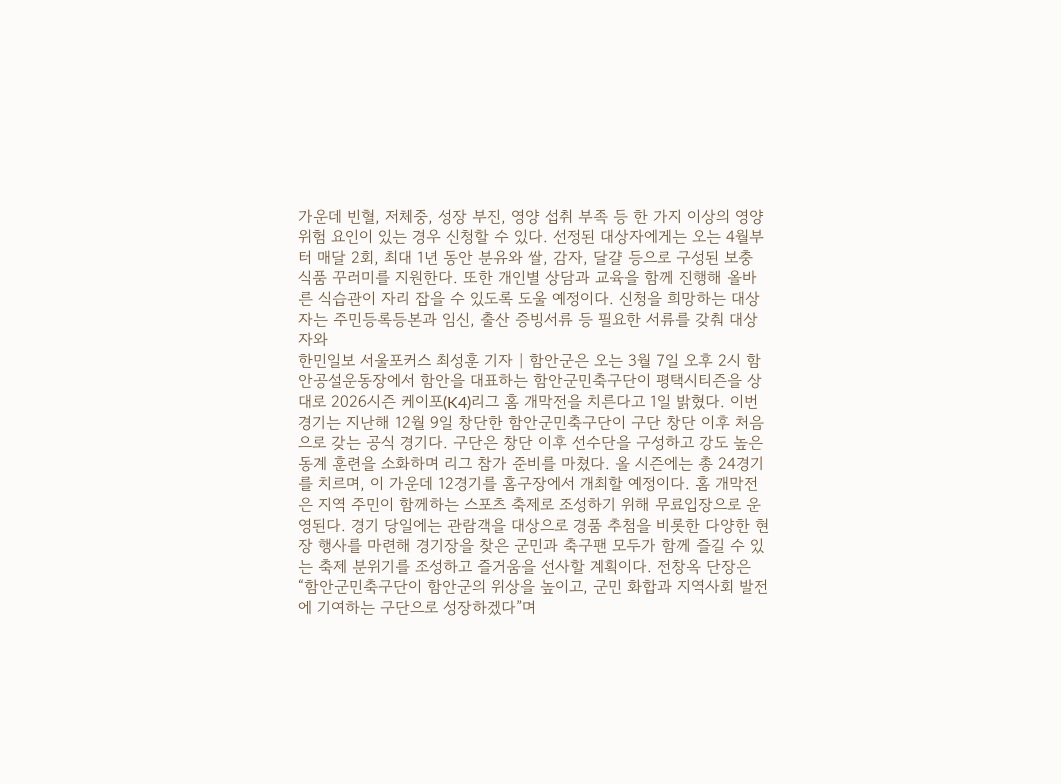가운데 빈혈, 저체중, 성장 부진, 영양 섭취 부족 등 한 가지 이상의 영양 위험 요인이 있는 경우 신청할 수 있다. 선정된 대상자에게는 오는 4월부터 매달 2회, 최대 1년 동안 분유와 쌀, 감자, 달걀 등으로 구성된 보충 식품 꾸러미를 지원한다. 또한 개인별 상담과 교육을 함께 진행해 올바른 식습관이 자리 잡을 수 있도록 도울 예정이다. 신청을 희망하는 대상자는 주민등록등본과 임신, 출산 증빙서류 등 필요한 서류를 갖춰 대상자와
한민일보 서울포커스 최성훈 기자 | 함안군은 오는 3월 7일 오후 2시 함안공설운동장에서 함안을 대표하는 함안군민축구단이 평택시티즌을 상대로 2026시즌 케이포(K4)리그 홈 개막전을 치른다고 1일 밝혔다. 이번 경기는 지난해 12월 9일 창단한 함안군민축구단이 구단 창단 이후 처음으로 갖는 공식 경기다. 구단은 창단 이후 선수단을 구성하고 강도 높은 동계 훈련을 소화하며 리그 참가 준비를 마쳤다. 올 시즌에는 총 24경기를 치르며, 이 가운데 12경기를 홈구장에서 개최할 예정이다. 홈 개막전은 지역 주민이 함께하는 스포츠 축제로 조성하기 위해 무료입장으로 운영된다. 경기 당일에는 관람객을 대상으로 경품 추첨을 비롯한 다양한 현장 행사를 마련해 경기장을 찾은 군민과 축구팬 모두가 함께 즐길 수 있는 축제 분위기를 조성하고 즐거움을 선사할 계획이다. 전창옥 단장은 “함안군민축구단이 함안군의 위상을 높이고, 군민 화합과 지역사회 발전에 기여하는 구단으로 성장하겠다”며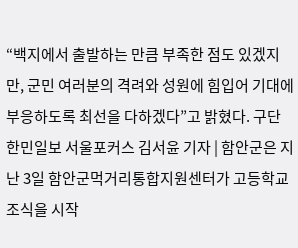“백지에서 출발하는 만큼 부족한 점도 있겠지만, 군민 여러분의 격려와 성원에 힘입어 기대에 부응하도록 최선을 다하겠다”고 밝혔다. 구단
한민일보 서울포커스 김서윤 기자 | 함안군은 지난 3일 함안군먹거리통합지원센터가 고등학교 조식을 시작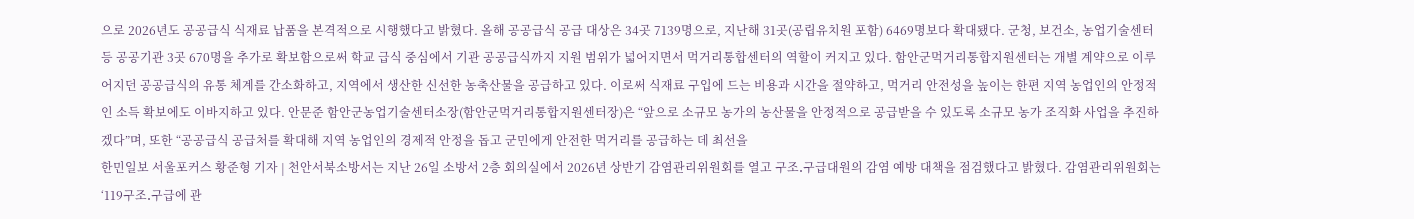으로 2026년도 공공급식 식재료 납품을 본격적으로 시행했다고 밝혔다. 올해 공공급식 공급 대상은 34곳 7139명으로, 지난해 31곳(공립유치원 포함) 6469명보다 확대됐다. 군청, 보건소, 농업기술센터 등 공공기관 3곳 670명을 추가로 확보함으로써 학교 급식 중심에서 기관 공공급식까지 지원 범위가 넓어지면서 먹거리통합센터의 역할이 커지고 있다. 함안군먹거리통합지원센터는 개별 계약으로 이루어지던 공공급식의 유통 체계를 간소화하고, 지역에서 생산한 신선한 농축산물을 공급하고 있다. 이로써 식재료 구입에 드는 비용과 시간을 절약하고, 먹거리 안전성을 높이는 한편 지역 농업인의 안정적인 소득 확보에도 이바지하고 있다. 안문준 함안군농업기술센터소장(함안군먹거리통합지원센터장)은 “앞으로 소규모 농가의 농산물을 안정적으로 공급받을 수 있도록 소규모 농가 조직화 사업을 추진하겠다”며, 또한 “공공급식 공급처를 확대해 지역 농업인의 경제적 안정을 돕고 군민에게 안전한 먹거리를 공급하는 데 최선을
한민일보 서울포커스 황준형 기자 | 천안서북소방서는 지난 26일 소방서 2층 회의실에서 2026년 상반기 감염관리위원회를 열고 구조․구급대원의 감염 예방 대책을 점검했다고 밝혔다. 감염관리위원회는 ‘119구조․구급에 관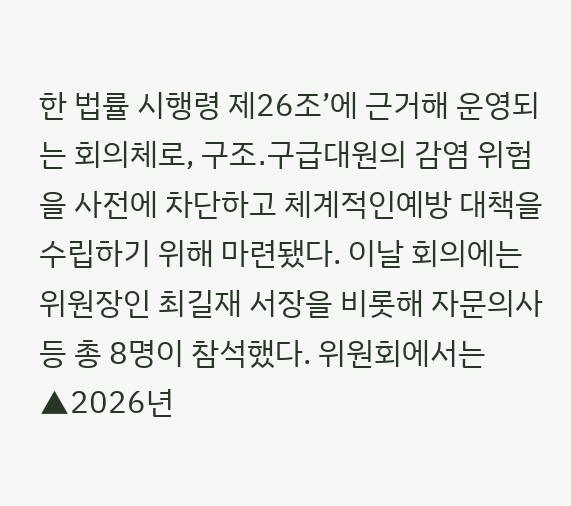한 법률 시행령 제26조’에 근거해 운영되는 회의체로, 구조․구급대원의 감염 위험을 사전에 차단하고 체계적인예방 대책을 수립하기 위해 마련됐다. 이날 회의에는 위원장인 최길재 서장을 비롯해 자문의사 등 총 8명이 참석했다. 위원회에서는 ▲2026년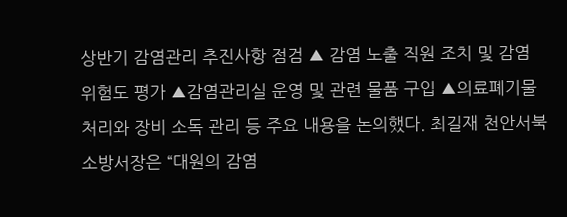상반기 감염관리 추진사항 점검 ▲ 감염 노출 직원 조치 및 감염 위험도 평가 ▲감염관리실 운영 및 관련 물품 구입 ▲의료폐기물 처리와 장비 소독 관리 등 주요 내용을 논의했다. 최길재 천안서북소방서장은 “대원의 감염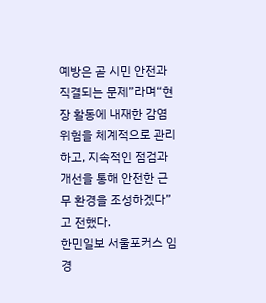예방은 곧 시민 안전과 직결되는 문제”라며“현장 활동에 내재한 감염 위험을 체계적으로 관리하고, 지속적인 점검과 개선을 통해 안전한 근무 환경을 조성하겠다”고 전했다.
한민일보 서울포커스 임경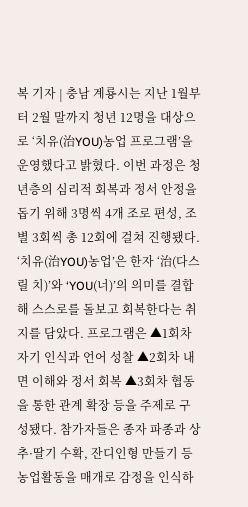복 기자 | 충남 계룡시는 지난 1월부터 2월 말까지 청년 12명을 대상으로 ‘치유(治YOU)농업 프로그램’을 운영했다고 밝혔다. 이번 과정은 청년층의 심리적 회복과 정서 안정을 돕기 위해 3명씩 4개 조로 편성, 조별 3회씩 총 12회에 걸쳐 진행됐다. ‘치유(治YOU)농업’은 한자 ‘治(다스릴 치)’와 ‘YOU(너)’의 의미를 결합해 스스로를 돌보고 회복한다는 취지를 담았다. 프로그램은 ▲1회차 자기 인식과 언어 성찰 ▲2회차 내면 이해와 정서 회복 ▲3회차 협동을 통한 관계 확장 등을 주제로 구성됐다. 참가자들은 종자 파종과 상추·딸기 수확, 잔디인형 만들기 등 농업활동을 매개로 감정을 인식하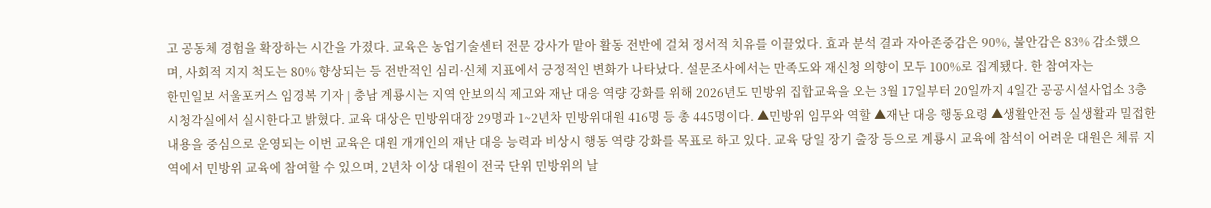고 공동체 경험을 확장하는 시간을 가졌다. 교육은 농업기술센터 전문 강사가 맡아 활동 전반에 걸쳐 정서적 치유를 이끌었다. 효과 분석 결과 자아존중감은 90%, 불안감은 83% 감소했으며, 사회적 지지 척도는 80% 향상되는 등 전반적인 심리·신체 지표에서 긍정적인 변화가 나타났다. 설문조사에서는 만족도와 재신청 의향이 모두 100%로 집계됐다. 한 참여자는
한민일보 서울포커스 임경복 기자 | 충남 계룡시는 지역 안보의식 제고와 재난 대응 역량 강화를 위해 2026년도 민방위 집합교육을 오는 3월 17일부터 20일까지 4일간 공공시설사업소 3층 시청각실에서 실시한다고 밝혔다. 교육 대상은 민방위대장 29명과 1~2년차 민방위대원 416명 등 총 445명이다. ▲민방위 임무와 역할 ▲재난 대응 행동요령 ▲생활안전 등 실생활과 밀접한 내용을 중심으로 운영되는 이번 교육은 대원 개개인의 재난 대응 능력과 비상시 행동 역량 강화를 목표로 하고 있다. 교육 당일 장기 출장 등으로 계룡시 교육에 참석이 어려운 대원은 체류 지역에서 민방위 교육에 참여할 수 있으며, 2년차 이상 대원이 전국 단위 민방위의 날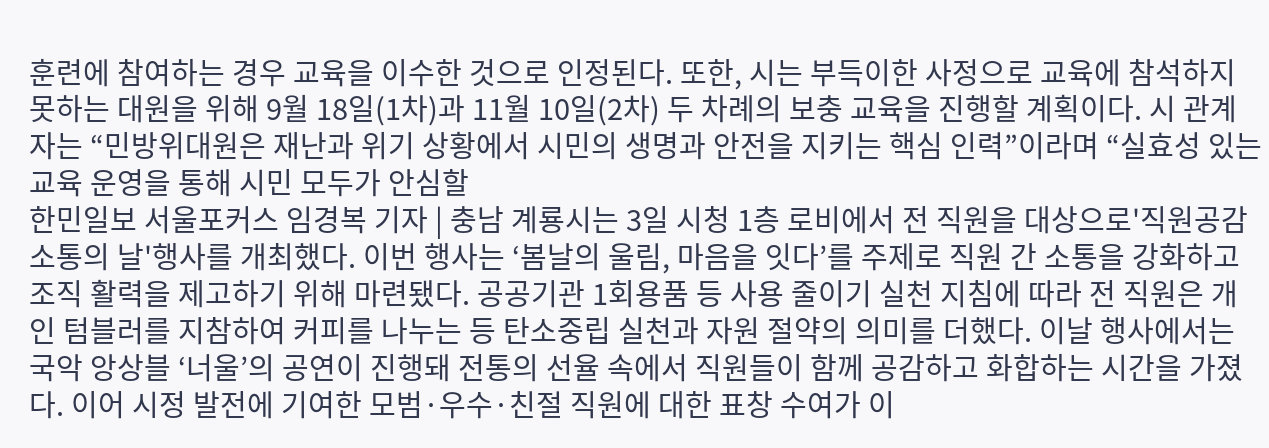훈련에 참여하는 경우 교육을 이수한 것으로 인정된다. 또한, 시는 부득이한 사정으로 교육에 참석하지 못하는 대원을 위해 9월 18일(1차)과 11월 10일(2차) 두 차례의 보충 교육을 진행할 계획이다. 시 관계자는 “민방위대원은 재난과 위기 상황에서 시민의 생명과 안전을 지키는 핵심 인력”이라며 “실효성 있는 교육 운영을 통해 시민 모두가 안심할
한민일보 서울포커스 임경복 기자 | 충남 계룡시는 3일 시청 1층 로비에서 전 직원을 대상으로'직원공감소통의 날'행사를 개최했다. 이번 행사는 ‘봄날의 울림, 마음을 잇다’를 주제로 직원 간 소통을 강화하고 조직 활력을 제고하기 위해 마련됐다. 공공기관 1회용품 등 사용 줄이기 실천 지침에 따라 전 직원은 개인 텀블러를 지참하여 커피를 나누는 등 탄소중립 실천과 자원 절약의 의미를 더했다. 이날 행사에서는 국악 앙상블 ‘너울’의 공연이 진행돼 전통의 선율 속에서 직원들이 함께 공감하고 화합하는 시간을 가졌다. 이어 시정 발전에 기여한 모범·우수·친절 직원에 대한 표창 수여가 이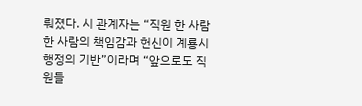뤄졌다. 시 관계자는 “직원 한 사람 한 사람의 책임감과 헌신이 계룡시 행정의 기반”이라며 “앞으로도 직원들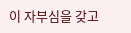이 자부심을 갖고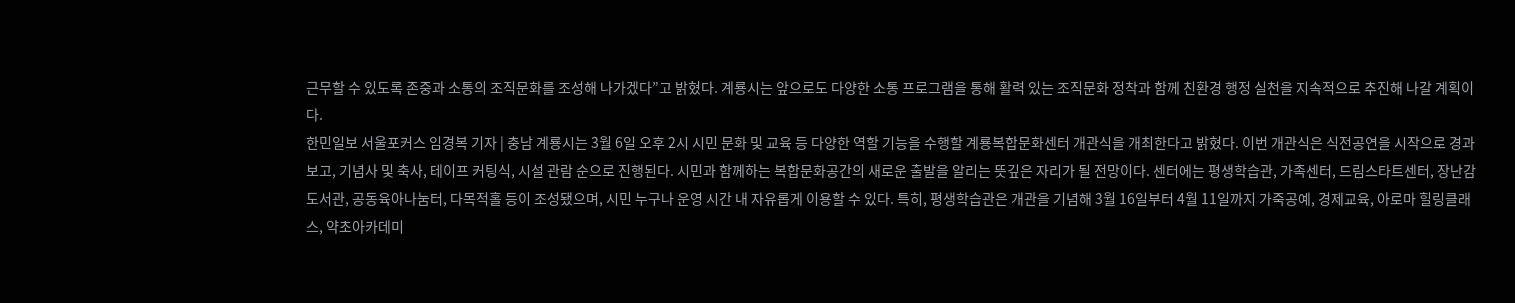근무할 수 있도록 존중과 소통의 조직문화를 조성해 나가겠다”고 밝혔다. 계룡시는 앞으로도 다양한 소통 프로그램을 통해 활력 있는 조직문화 정착과 함께 친환경 행정 실천을 지속적으로 추진해 나갈 계획이다.
한민일보 서울포커스 임경복 기자 | 충남 계룡시는 3월 6일 오후 2시 시민 문화 및 교육 등 다양한 역할 기능을 수행할 계룡복합문화센터 개관식을 개최한다고 밝혔다. 이번 개관식은 식전공연을 시작으로 경과보고, 기념사 및 축사, 테이프 커팅식, 시설 관람 순으로 진행된다. 시민과 함께하는 복합문화공간의 새로운 출발을 알리는 뜻깊은 자리가 될 전망이다. 센터에는 평생학습관, 가족센터, 드림스타트센터, 장난감도서관, 공동육아나눔터, 다목적홀 등이 조성됐으며, 시민 누구나 운영 시간 내 자유롭게 이용할 수 있다. 특히, 평생학습관은 개관을 기념해 3월 16일부터 4월 11일까지 가죽공예, 경제교육, 아로마 힐링클래스, 약초아카데미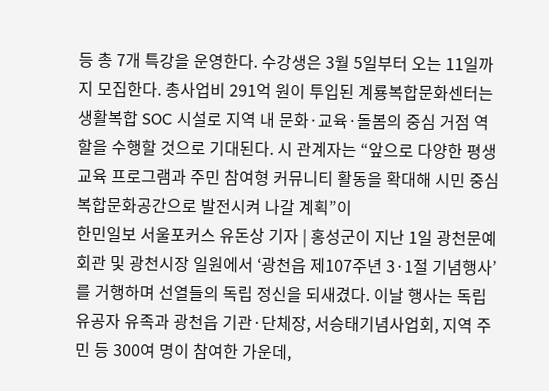등 총 7개 특강을 운영한다. 수강생은 3월 5일부터 오는 11일까지 모집한다. 총사업비 291억 원이 투입된 계룡복합문화센터는 생활복합 SOC 시설로 지역 내 문화·교육·돌봄의 중심 거점 역할을 수행할 것으로 기대된다. 시 관계자는 “앞으로 다양한 평생교육 프로그램과 주민 참여형 커뮤니티 활동을 확대해 시민 중심 복합문화공간으로 발전시켜 나갈 계획”이
한민일보 서울포커스 유돈상 기자 | 홍성군이 지난 1일 광천문예회관 및 광천시장 일원에서 ‘광천읍 제107주년 3·1절 기념행사’를 거행하며 선열들의 독립 정신을 되새겼다. 이날 행사는 독립유공자 유족과 광천읍 기관·단체장, 서승태기념사업회, 지역 주민 등 300여 명이 참여한 가운데,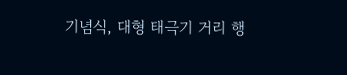기념식, 대형 태극기 거리 행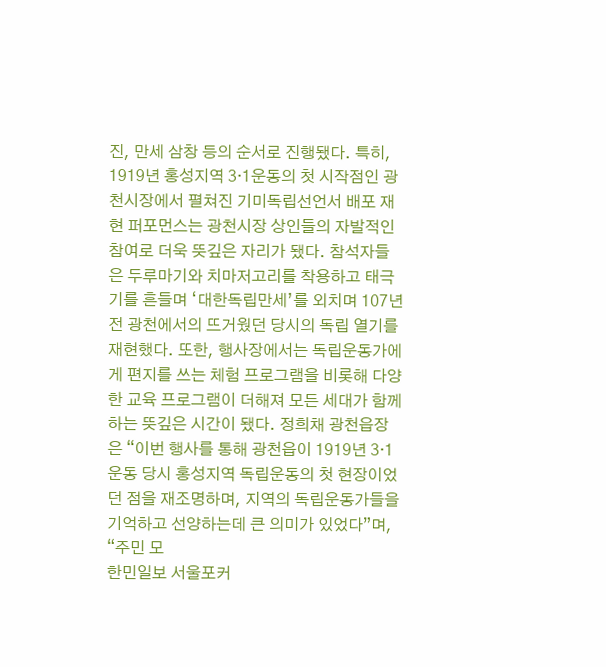진, 만세 삼창 등의 순서로 진행됐다. 특히, 1919년 홍성지역 3·1운동의 첫 시작점인 광천시장에서 펼쳐진 기미독립선언서 배포 재현 퍼포먼스는 광천시장 상인들의 자발적인 참여로 더욱 뜻깊은 자리가 됐다. 참석자들은 두루마기와 치마저고리를 착용하고 태극기를 흔들며 ‘대한독립만세’를 외치며 107년 전 광천에서의 뜨거웠던 당시의 독립 열기를 재현했다. 또한, 행사장에서는 독립운동가에게 편지를 쓰는 체험 프로그램을 비롯해 다양한 교육 프로그램이 더해져 모든 세대가 함께하는 뜻깊은 시간이 됐다. 정희채 광천읍장은 “이번 행사를 통해 광천읍이 1919년 3·1운동 당시 홍성지역 독립운동의 첫 현장이었던 점을 재조명하며, 지역의 독립운동가들을 기억하고 선양하는데 큰 의미가 있었다”며, “주민 모
한민일보 서울포커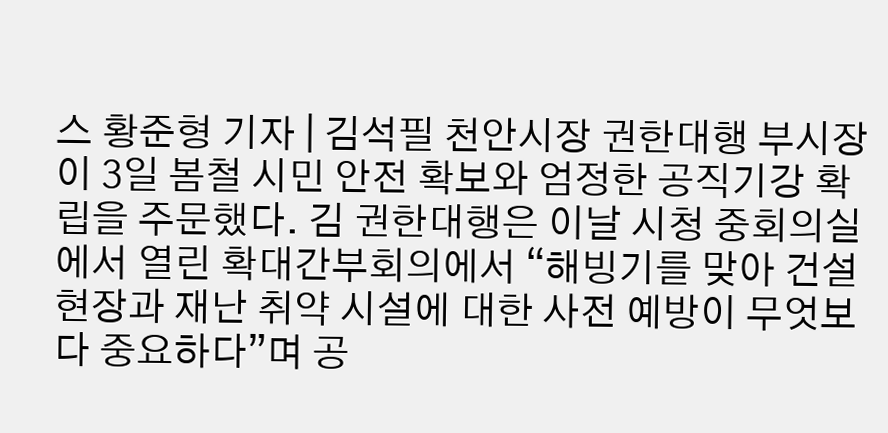스 황준형 기자 | 김석필 천안시장 권한대행 부시장이 3일 봄철 시민 안전 확보와 엄정한 공직기강 확립을 주문했다. 김 권한대행은 이날 시청 중회의실에서 열린 확대간부회의에서 “해빙기를 맞아 건설현장과 재난 취약 시설에 대한 사전 예방이 무엇보다 중요하다”며 공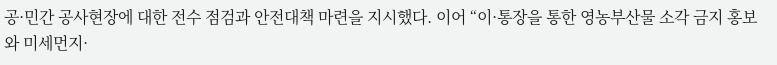공·민간 공사현장에 대한 전수 점검과 안전대책 마련을 지시했다. 이어 “이·통장을 통한 영농부산물 소각 금지 홍보와 미세먼지·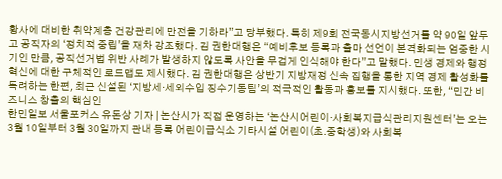황사에 대비한 취약계층 건강관리에 만전을 기하라”고 당부했다. 특히 제9회 전국동시지방선거를 약 90일 앞두고 공직자의 ‘정치적 중립’을 재차 강조했다. 김 권한대행은 “예비후보 등록과 출마 선언이 본격화되는 엄중한 시기인 만큼, 공직선거법 위반 사례가 발생하지 않도록 사안을 무겁게 인식해야 한다”고 말했다. 민생 경제와 행정 혁신에 대한 구체적인 로드맵도 제시했다. 김 권한대행은 상반기 지방재정 신속 집행을 통한 지역 경제 활성화를 독려하는 한편, 최근 신설된 ‘지방세·세외수입 징수기동팀’의 적극적인 활동과 홍보를 지시했다. 또한, “민간 비즈니스 창출의 핵심인
한민일보 서울포커스 유돈상 기자 | 논산시가 직접 운영하는 ‘논산시어린이‧사회복지급식관리지원센터’는 오는 3월 10일부터 3월 30일까지 관내 등록 어린이급식소 기타시설 어린이(초․중학생)와 사회복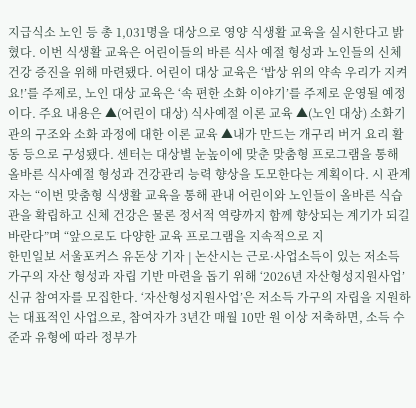지급식소 노인 등 총 1,031명을 대상으로 영양 식생활 교육을 실시한다고 밝혔다. 이번 식생활 교육은 어린이들의 바른 식사 예절 형성과 노인들의 신체 건강 증진을 위해 마련됐다. 어린이 대상 교육은 ‘밥상 위의 약속 우리가 지켜요!’를 주제로, 노인 대상 교육은 ‘속 편한 소화 이야기’를 주제로 운영될 예정이다. 주요 내용은 ▲(어린이 대상) 식사예절 이론 교육 ▲(노인 대상) 소화기관의 구조와 소화 과정에 대한 이론 교육 ▲내가 만드는 개구리 버거 요리 활동 등으로 구성됐다. 센터는 대상별 눈높이에 맞춘 맞춤형 프로그램을 통해 올바른 식사예절 형성과 건강관리 능력 향상을 도모한다는 계획이다. 시 관계자는 “이번 맞춤형 식생활 교육을 통해 관내 어린이와 노인들이 올바른 식습관을 확립하고 신체 건강은 물론 정서적 역량까지 함께 향상되는 계기가 되길 바란다”며 “앞으로도 다양한 교육 프로그램을 지속적으로 지
한민일보 서울포커스 유돈상 기자 | 논산시는 근로·사업소득이 있는 저소득 가구의 자산 형성과 자립 기반 마련을 돕기 위해 ‘2026년 자산형성지원사업’ 신규 참여자를 모집한다. ‘자산형성지원사업’은 저소득 가구의 자립을 지원하는 대표적인 사업으로, 참여자가 3년간 매월 10만 원 이상 저축하면, 소득 수준과 유형에 따라 정부가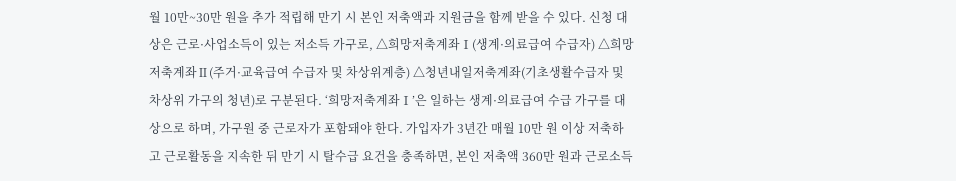월 10만~30만 원을 추가 적립해 만기 시 본인 저축액과 지원금을 함께 받을 수 있다. 신청 대상은 근로·사업소득이 있는 저소득 가구로, △희망저축계좌Ⅰ(생계·의료급여 수급자) △희망저축계좌Ⅱ(주거·교육급여 수급자 및 차상위계층) △청년내일저축계좌(기초생활수급자 및 차상위 가구의 청년)로 구분된다. ‘희망저축계좌Ⅰ’은 일하는 생계·의료급여 수급 가구를 대상으로 하며, 가구원 중 근로자가 포함돼야 한다. 가입자가 3년간 매월 10만 원 이상 저축하고 근로활동을 지속한 뒤 만기 시 탈수급 요건을 충족하면, 본인 저축액 360만 원과 근로소득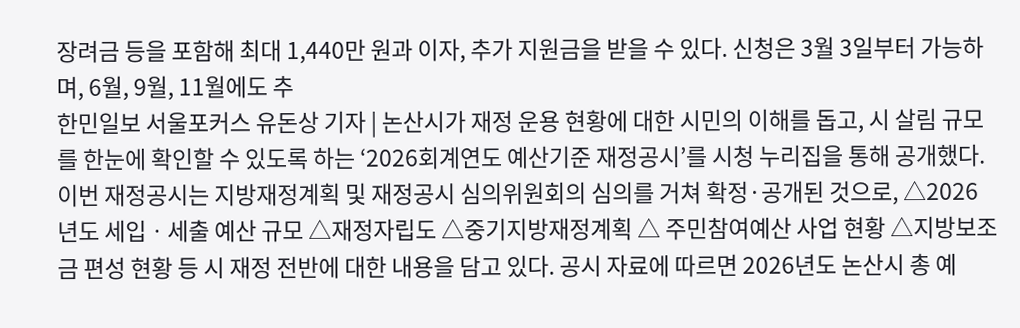장려금 등을 포함해 최대 1,440만 원과 이자, 추가 지원금을 받을 수 있다. 신청은 3월 3일부터 가능하며, 6월, 9월, 11월에도 추
한민일보 서울포커스 유돈상 기자 | 논산시가 재정 운용 현황에 대한 시민의 이해를 돕고, 시 살림 규모를 한눈에 확인할 수 있도록 하는 ‘2026회계연도 예산기준 재정공시’를 시청 누리집을 통해 공개했다. 이번 재정공시는 지방재정계획 및 재정공시 심의위원회의 심의를 거쳐 확정·공개된 것으로, △2026년도 세입ㆍ세출 예산 규모 △재정자립도 △중기지방재정계획 △ 주민참여예산 사업 현황 △지방보조금 편성 현황 등 시 재정 전반에 대한 내용을 담고 있다. 공시 자료에 따르면 2026년도 논산시 총 예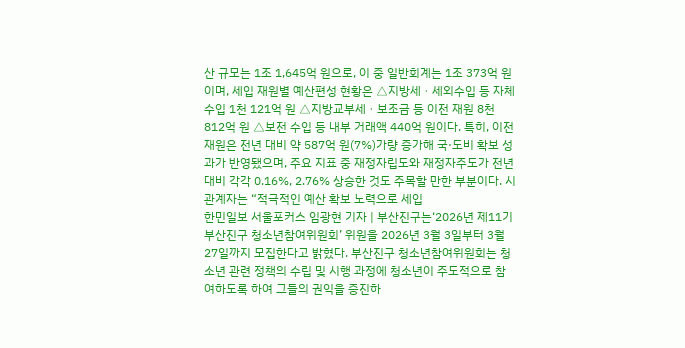산 규모는 1조 1,645억 원으로, 이 중 일반회계는 1조 373억 원이며, 세입 재원별 예산편성 현황은 △지방세ㆍ세외수입 등 자체 수입 1천 121억 원 △지방교부세ㆍ보조금 등 이전 재원 8천 812억 원 △보전 수입 등 내부 거래액 440억 원이다. 특히, 이전 재원은 전년 대비 약 587억 원(7%)가량 증가해 국·도비 확보 성과가 반영됐으며, 주요 지표 중 재정자립도와 재정자주도가 전년대비 각각 0.16%, 2.76% 상승한 것도 주목할 만한 부분이다. 시 관계자는 “적극적인 예산 확보 노력으로 세입
한민일보 서울포커스 임광현 기자 | 부산진구는‘2026년 제11기 부산진구 청소년참여위원회’ 위원을 2026년 3월 3일부터 3월 27일까지 모집한다고 밝혔다. 부산진구 청소년참여위원회는 청소년 관련 정책의 수립 및 시행 과정에 청소년이 주도적으로 참여하도록 하여 그들의 권익을 증진하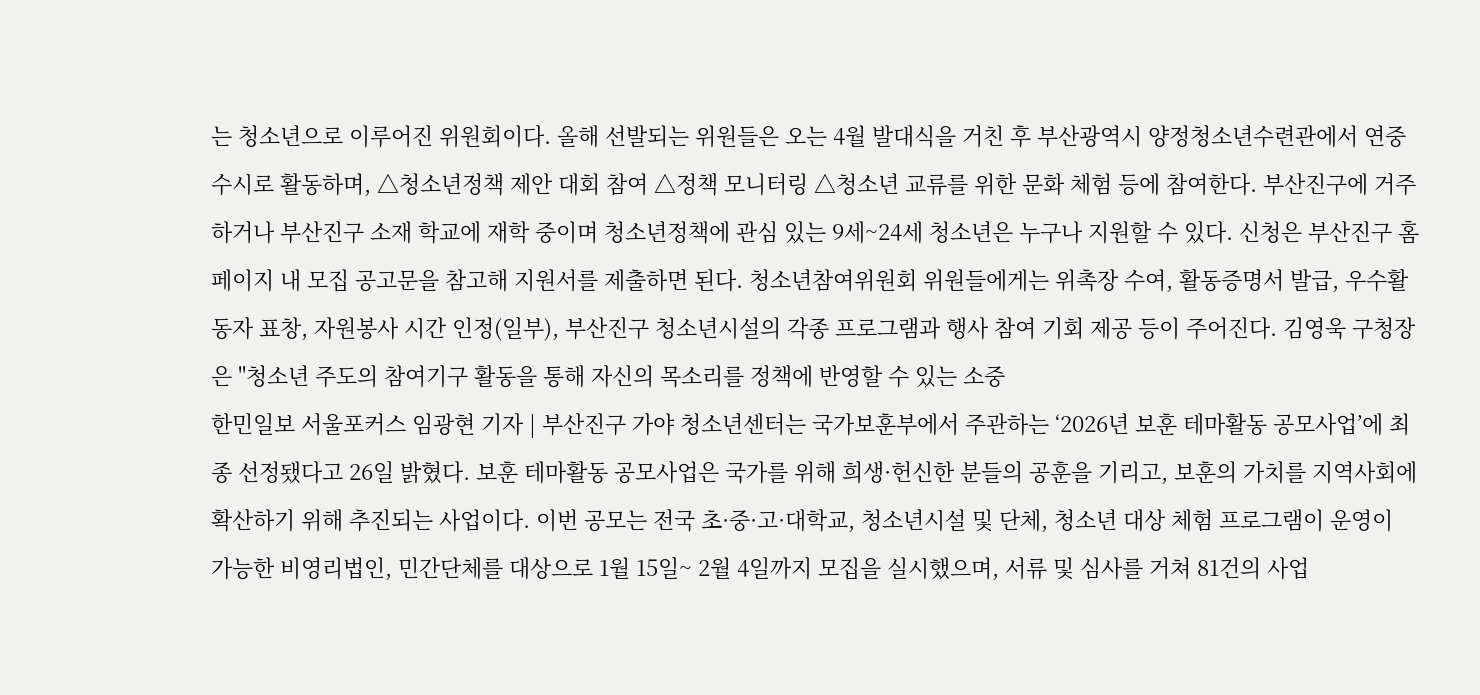는 청소년으로 이루어진 위원회이다. 올해 선발되는 위원들은 오는 4월 발대식을 거친 후 부산광역시 양정청소년수련관에서 연중 수시로 활동하며, △청소년정책 제안 대회 참여 △정책 모니터링 △청소년 교류를 위한 문화 체험 등에 참여한다. 부산진구에 거주하거나 부산진구 소재 학교에 재학 중이며 청소년정책에 관심 있는 9세~24세 청소년은 누구나 지원할 수 있다. 신청은 부산진구 홈페이지 내 모집 공고문을 참고해 지원서를 제출하면 된다. 청소년참여위원회 위원들에게는 위촉장 수여, 활동증명서 발급, 우수활동자 표창, 자원봉사 시간 인정(일부), 부산진구 청소년시설의 각종 프로그램과 행사 참여 기회 제공 등이 주어진다. 김영욱 구청장은 "청소년 주도의 참여기구 활동을 통해 자신의 목소리를 정책에 반영할 수 있는 소중
한민일보 서울포커스 임광현 기자 | 부산진구 가야 청소년센터는 국가보훈부에서 주관하는 ‘2026년 보훈 테마활동 공모사업’에 최종 선정됐다고 26일 밝혔다. 보훈 테마활동 공모사업은 국가를 위해 희생·헌신한 분들의 공훈을 기리고, 보훈의 가치를 지역사회에 확산하기 위해 추진되는 사업이다. 이번 공모는 전국 초·중·고·대학교, 청소년시설 및 단체, 청소년 대상 체험 프로그램이 운영이 가능한 비영리법인, 민간단체를 대상으로 1월 15일~ 2월 4일까지 모집을 실시했으며, 서류 및 심사를 거쳐 81건의 사업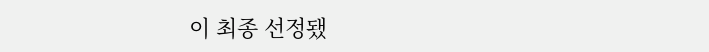이 최종 선정됐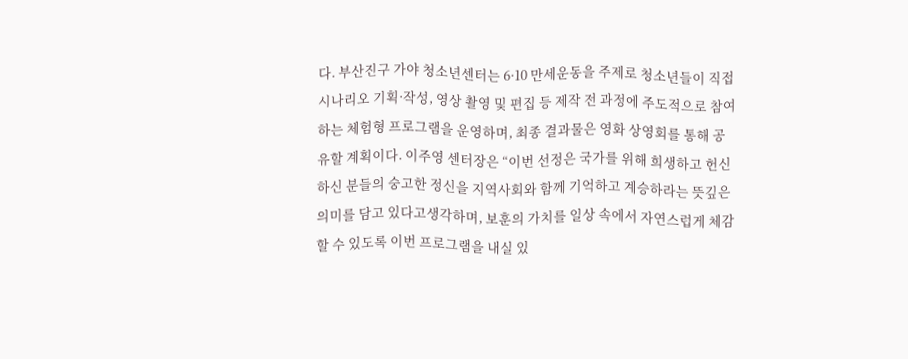다. 부산진구 가야 청소년센터는 6·10 만세운동을 주제로 청소년들이 직접 시나리오 기획·작성, 영상 촬영 및 편집 등 제작 전 과정에 주도적으로 참여하는 체험형 프로그램을 운영하며, 최종 결과물은 영화 상영회를 통해 공유할 계획이다. 이주영 센터장은 “이번 선정은 국가를 위해 희생하고 헌신하신 분들의 숭고한 정신을 지역사회와 함께 기억하고 계승하라는 뜻깊은 의미를 담고 있다고생각하며, 보훈의 가치를 일상 속에서 자연스럽게 체감할 수 있도록 이번 프로그램을 내실 있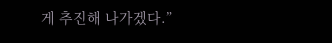게 추진해 나가겠다.”